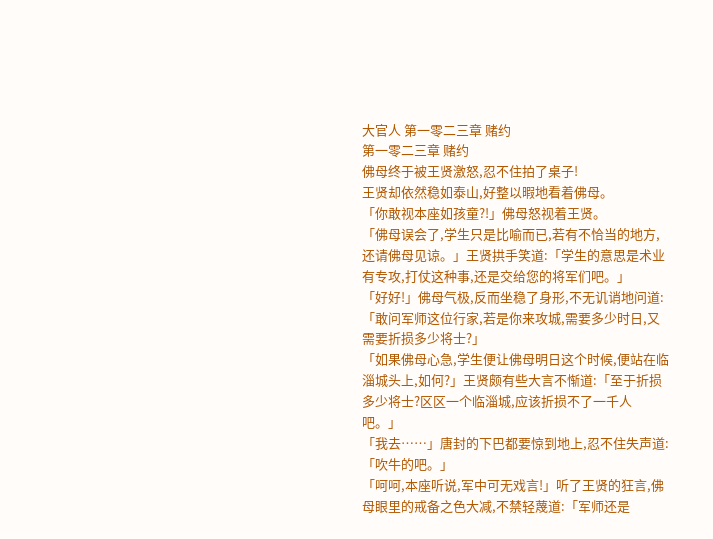大官人 第一零二三章 赌约
第一零二三章 赌约
佛母终于被王贤激怒,忍不住拍了桌子!
王贤却依然稳如泰山,好整以暇地看着佛母。
「你敢视本座如孩童?!」佛母怒视着王贤。
「佛母误会了,学生只是比喻而已,若有不恰当的地方,还请佛母见谅。」王贤拱手笑道:「学生的意思是术业有专攻,打仗这种事,还是交给您的将军们吧。」
「好好!」佛母气极,反而坐稳了身形,不无讥诮地问道:「敢问军师这位行家,若是你来攻城,需要多少时日,又需要折损多少将士?」
「如果佛母心急,学生便让佛母明日这个时候,便站在临淄城头上,如何?」王贤颇有些大言不惭道:「至于折损多少将士?区区一个临淄城,应该折损不了一千人吧。」
「我去……」唐封的下巴都要惊到地上,忍不住失声道:「吹牛的吧。」
「呵呵,本座听说,军中可无戏言!」听了王贤的狂言,佛母眼里的戒备之色大减,不禁轻蔑道:「军师还是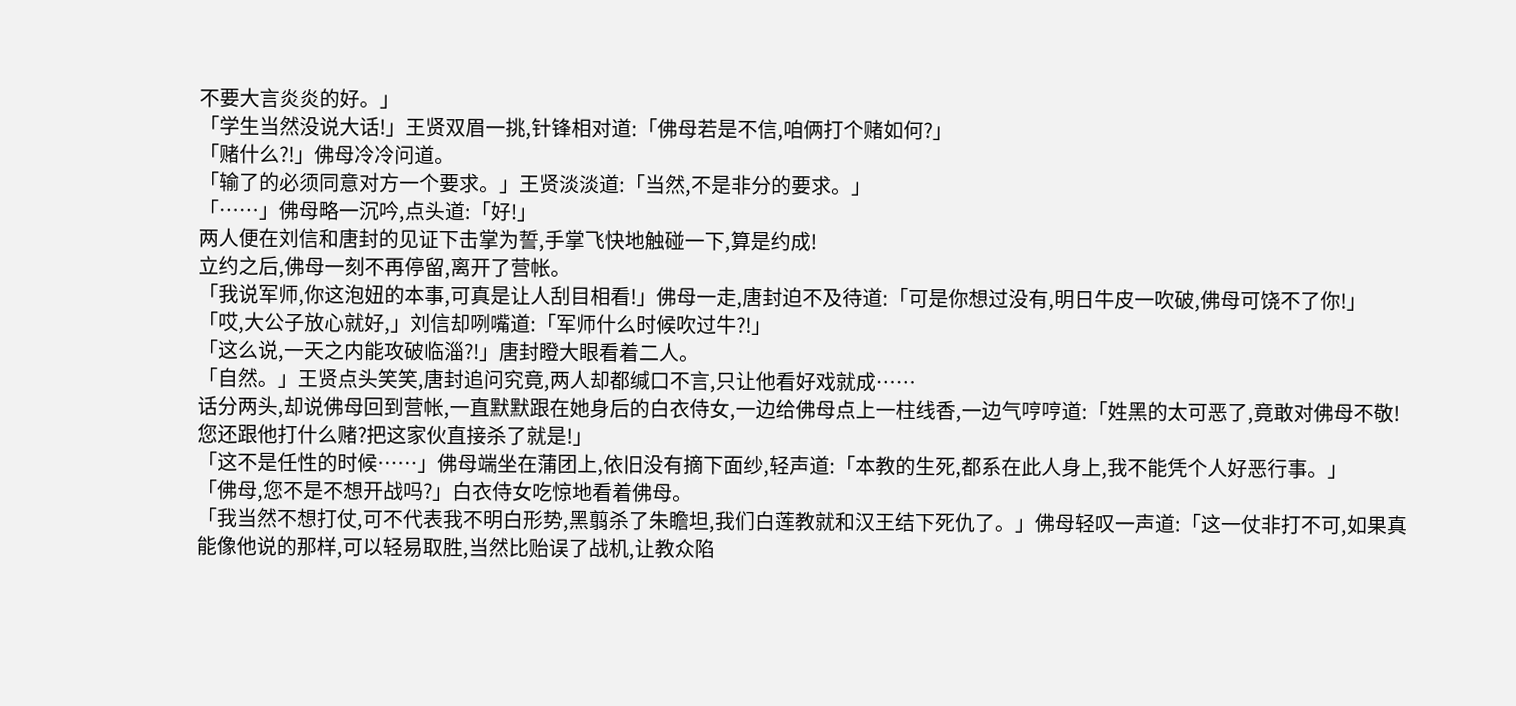不要大言炎炎的好。」
「学生当然没说大话!」王贤双眉一挑,针锋相对道:「佛母若是不信,咱俩打个赌如何?」
「赌什么?!」佛母冷冷问道。
「输了的必须同意对方一个要求。」王贤淡淡道:「当然,不是非分的要求。」
「……」佛母略一沉吟,点头道:「好!」
两人便在刘信和唐封的见证下击掌为誓,手掌飞快地触碰一下,算是约成!
立约之后,佛母一刻不再停留,离开了营帐。
「我说军师,你这泡妞的本事,可真是让人刮目相看!」佛母一走,唐封迫不及待道:「可是你想过没有,明日牛皮一吹破,佛母可饶不了你!」
「哎,大公子放心就好,」刘信却咧嘴道:「军师什么时候吹过牛?!」
「这么说,一天之内能攻破临淄?!」唐封瞪大眼看着二人。
「自然。」王贤点头笑笑,唐封追问究竟,两人却都缄口不言,只让他看好戏就成……
话分两头,却说佛母回到营帐,一直默默跟在她身后的白衣侍女,一边给佛母点上一柱线香,一边气哼哼道:「姓黑的太可恶了,竟敢对佛母不敬!您还跟他打什么赌?把这家伙直接杀了就是!」
「这不是任性的时候……」佛母端坐在蒲团上,依旧没有摘下面纱,轻声道:「本教的生死,都系在此人身上,我不能凭个人好恶行事。」
「佛母,您不是不想开战吗?」白衣侍女吃惊地看着佛母。
「我当然不想打仗,可不代表我不明白形势,黑翦杀了朱瞻坦,我们白莲教就和汉王结下死仇了。」佛母轻叹一声道:「这一仗非打不可,如果真能像他说的那样,可以轻易取胜,当然比贻误了战机,让教众陷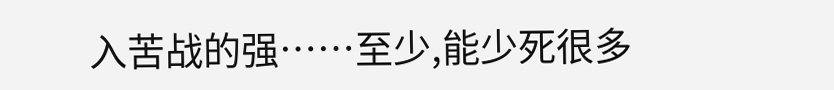入苦战的强……至少,能少死很多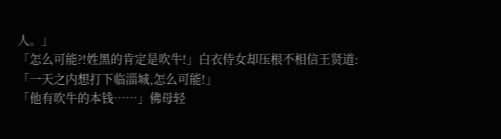人。」
「怎么可能?!姓黑的肯定是吹牛!」白衣侍女却压根不相信王贤道:「一天之内想打下临淄城,怎么可能!」
「他有吹牛的本钱……」佛母轻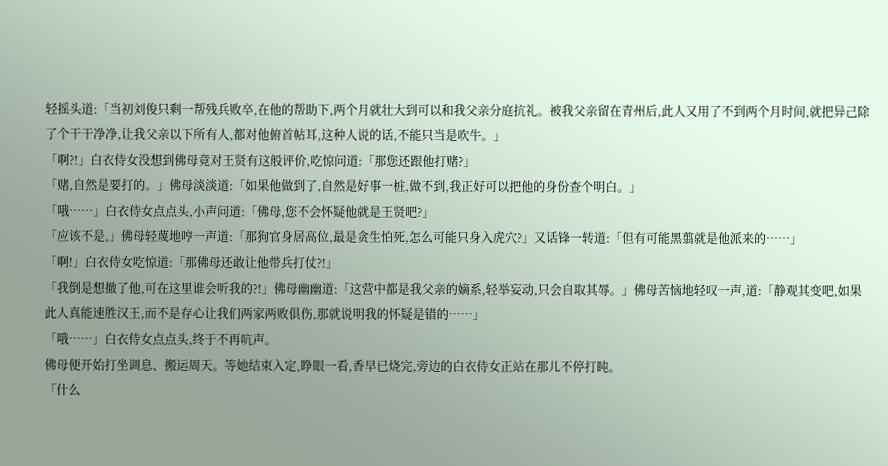轻摇头道:「当初刘俊只剩一帮残兵败卒,在他的帮助下,两个月就壮大到可以和我父亲分庭抗礼。被我父亲留在青州后,此人又用了不到两个月时间,就把异己除了个干干净净,让我父亲以下所有人,都对他俯首帖耳,这种人说的话,不能只当是吹牛。」
「啊?!」白衣侍女没想到佛母竟对王贤有这般评价,吃惊问道:「那您还跟他打赌?」
「赌,自然是要打的。」佛母淡淡道:「如果他做到了,自然是好事一桩,做不到,我正好可以把他的身份查个明白。」
「哦……」白衣侍女点点头,小声问道:「佛母,您不会怀疑他就是王贤吧?」
「应该不是,」佛母轻蔑地哼一声道:「那狗官身居高位,最是贪生怕死,怎么可能只身入虎穴?」又话锋一转道:「但有可能黑翦就是他派来的……」
「啊!」白衣侍女吃惊道:「那佛母还敢让他带兵打仗?!」
「我倒是想撤了他,可在这里谁会听我的?!」佛母幽幽道:「这营中都是我父亲的嫡系,轻举妄动,只会自取其辱。」佛母苦恼地轻叹一声,道:「静观其变吧,如果此人真能速胜汉王,而不是存心让我们两家两败俱伤,那就说明我的怀疑是错的……」
「哦……」白衣侍女点点头,终于不再吭声。
佛母便开始打坐调息、搬运周天。等她结束入定,睁眼一看,香早已烧完,旁边的白衣侍女正站在那儿不停打盹。
「什么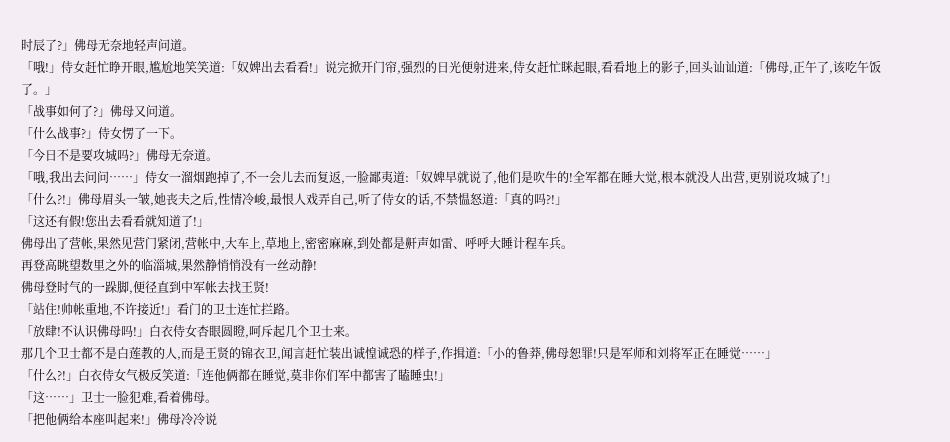时辰了?」佛母无奈地轻声问道。
「哦!」侍女赶忙睁开眼,尴尬地笑笑道:「奴婢出去看看!」说完掀开门帘,强烈的日光便射进来,侍女赶忙眯起眼,看看地上的影子,回头讪讪道:「佛母,正午了,该吃午饭了。」
「战事如何了?」佛母又问道。
「什么战事?」侍女愣了一下。
「今日不是要攻城吗?」佛母无奈道。
「哦,我出去问问……」侍女一溜烟跑掉了,不一会儿去而复返,一脸鄙夷道:「奴婢早就说了,他们是吹牛的!全军都在睡大觉,根本就没人出营,更别说攻城了!」
「什么?!」佛母眉头一皱,她丧夫之后,性情冷峻,最恨人戏弄自己,听了侍女的话,不禁愠怒道:「真的吗?!」
「这还有假!您出去看看就知道了!」
佛母出了营帐,果然见营门紧闭,营帐中,大车上,草地上,密密麻麻,到处都是鼾声如雷、呼呼大睡计程车兵。
再登高眺望数里之外的临淄城,果然静悄悄没有一丝动静!
佛母登时气的一跺脚,便径直到中军帐去找王贤!
「站住!帅帐重地,不许接近!」看门的卫士连忙拦路。
「放肆!不认识佛母吗!」白衣侍女杏眼圆瞪,呵斥起几个卫士来。
那几个卫士都不是白莲教的人,而是王贤的锦衣卫,闻言赶忙装出诚惶诚恐的样子,作揖道:「小的鲁莽,佛母恕罪!只是军师和刘将军正在睡觉……」
「什么?!」白衣侍女气极反笑道:「连他俩都在睡觉,莫非你们军中都害了瞌睡虫!」
「这……」卫士一脸犯难,看着佛母。
「把他俩给本座叫起来!」佛母冷冷说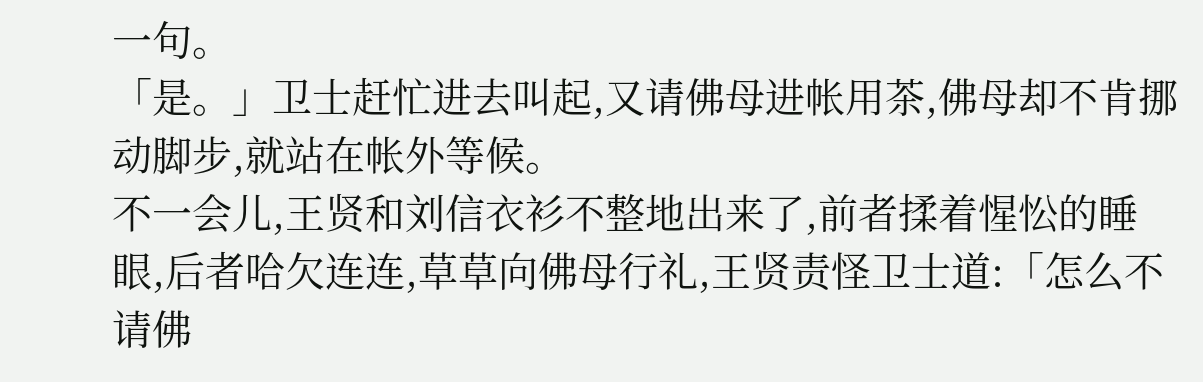一句。
「是。」卫士赶忙进去叫起,又请佛母进帐用茶,佛母却不肯挪动脚步,就站在帐外等候。
不一会儿,王贤和刘信衣衫不整地出来了,前者揉着惺忪的睡眼,后者哈欠连连,草草向佛母行礼,王贤责怪卫士道:「怎么不请佛